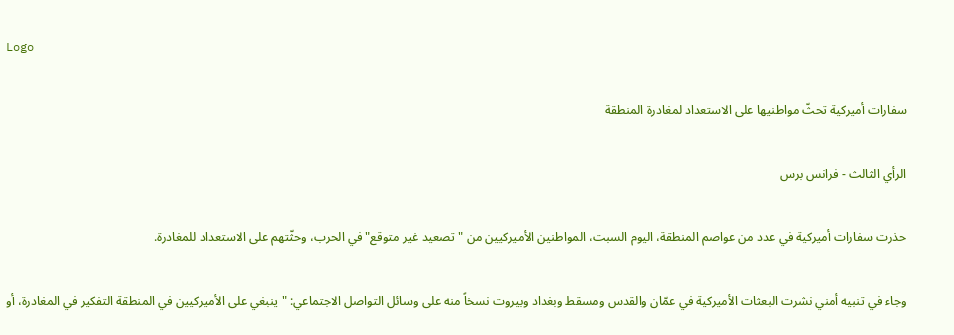Logo

سفارات أميركية تحثّ مواطنيها على الاستعداد لمغادرة المنطقة

الرأي الثالث - فرانس برس

حذرت سفارات أميركية في عدد من عواصم المنطقة، اليوم السبت، المواطنين الأميركيين من "تصعيد غير متوقع" في الحرب، وحثّتهم على الاستعداد للمغادرة.

وجاء في تنبيه أمني نشرت البعثات الأميركية في عمّان والقدس ومسقط وبغداد وبيروت نسخاً منه على وسائل التواصل الاجتماعي: "ينبغي على الأميركيين في المنطقة التفكير في المغادرة، أو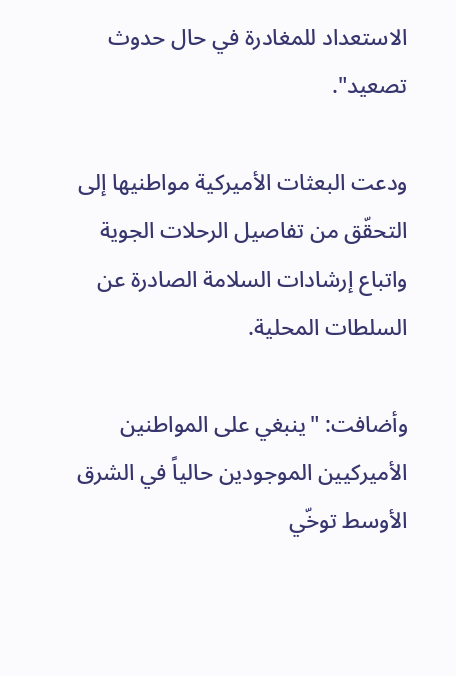الاستعداد للمغادرة في حال حدوث تصعيد".

ودعت البعثات الأميركية مواطنيها إلى التحقّق من تفاصيل الرحلات الجوية واتباع إرشادات السلامة الصادرة عن السلطات المحلية.

وأضافت: "ينبغي على المواطنين الأميركيين الموجودين حالياً في الشرق الأوسط توخّي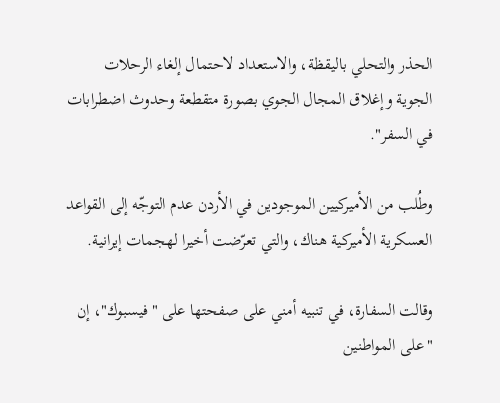الحذر والتحلي باليقظة، والاستعداد لاحتمال إلغاء الرحلات الجوية وإغلاق المجال الجوي بصورة متقطعة وحدوث اضطرابات في السفر".

وطُلب من الأميركيين الموجودين في الأردن عدم التوجّه إلى القواعد العسكرية الأميركية هناك، والتي تعرّضت أخيرا لهجمات إيرانية.

وقالت السفارة، في تنبيه أمني على صفحتها على "فيسبوك"، إن "على المواطنين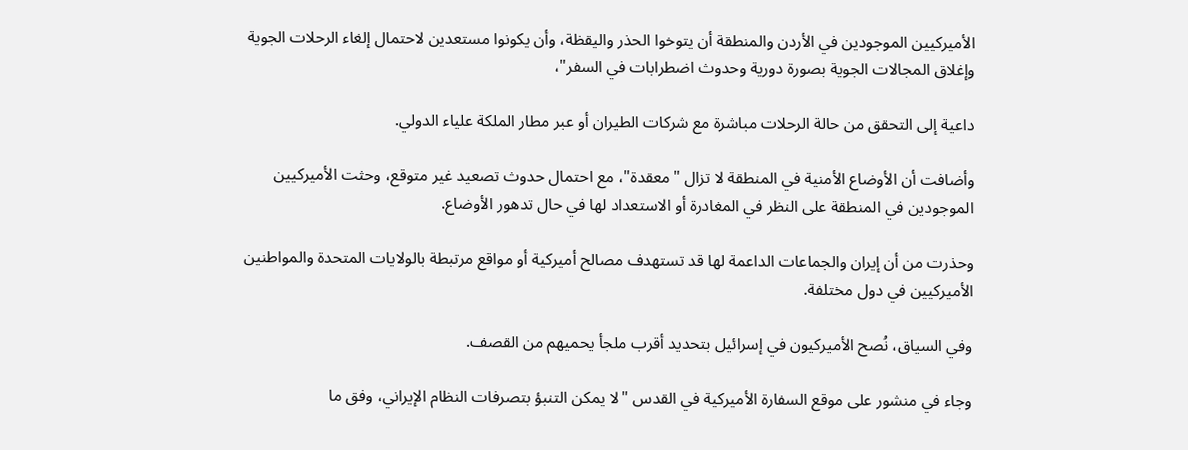الأميركيين الموجودين في الأردن والمنطقة أن يتوخوا الحذر واليقظة، وأن يكونوا مستعدين لاحتمال إلغاء الرحلات الجوية وإغلاق المجالات الجوية بصورة دورية وحدوث اضطرابات في السفر"،

داعية إلى التحقق من حالة الرحلات مباشرة مع شركات الطيران أو عبر مطار الملكة علياء الدولي.

وأضافت أن الأوضاع الأمنية في المنطقة لا تزال "معقدة"، مع احتمال حدوث تصعيد غير متوقع، وحثت الأميركيين الموجودين في المنطقة على النظر في المغادرة أو الاستعداد لها في حال تدهور الأوضاع.

وحذرت من أن إيران والجماعات الداعمة لها قد تستهدف مصالح أميركية أو مواقع مرتبطة بالولايات المتحدة والمواطنين الأميركيين في دول مختلفة.

وفي السياق، نُصح الأميركيون في إسرائيل بتحديد أقرب ملجأ يحميهم من القصف.

وجاء في منشور على موقع السفارة الأميركية في القدس "لا يمكن التنبؤ بتصرفات النظام الإيراني، وفق ما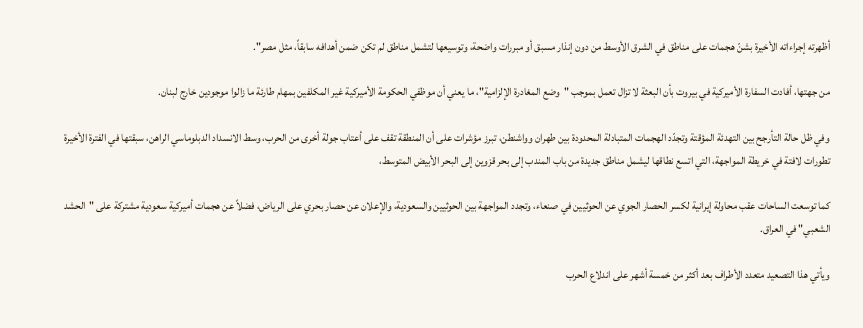أظهرته إجراءاته الأخيرة بشنّ هجمات على مناطق في الشرق الأوسط من دون إنذار مسبق أو مبررات واضحة، وتوسيعها لتشمل مناطق لم تكن ضمن أهدافه سابقاً، مثل مصر".

من جهتها، أفادت السفارة الأميركية في بيروت بأن البعثة لا تزال تعمل بموجب "وضع المغادرة الإلزامية"، ما يعني أن موظفي الحكومة الأميركية غير المكلفين بمهام طارئة ما زالوا موجودين خارج لبنان.

وفي ظل حالة التأرجح بين التهدئة المؤقتة وتجدّد الهجمات المتبادلة المحدودة بين طهران وواشنطن، تبرز مؤشرات على أن المنطقة تقف على أعتاب جولة أخرى من الحرب، وسط الانسداد الدبلوماسي الراهن، سبقتها في الفترة الأخيرة تطورات لافتة في خريطة المواجهة، التي اتسع نطاقها ليشمل مناطق جديدة من باب المندب إلى بحر قزوين إلى البحر الأبيض المتوسط،

كما توسعت الساحات عقب محاولة إيرانية لكسر الحصار الجوي عن الحوثيين في صنعاء، وتجدد المواجهة بين الحوثيين والسعودية، والإعلان عن حصار بحري على الرياض، فضلاً عن هجمات أميركية سعودية مشتركة على "الحشد الشعبي" في العراق.

ويأتي هذا التصعيد متعدد الأطراف بعد أكثر من خمسة أشهر على اندلاع الحرب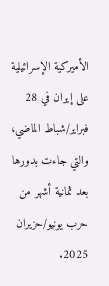الأميركية الإسرائيلية على إيران في 28 فبراير/شباط الماضي، والتي جاءت بدورها بعد ثمانية أشهر من حرب يونيو/حزيران 2025.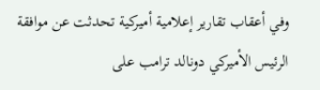وفي أعقاب تقارير إعلامية أميركية تحدثت عن موافقة الرئيس الأميركي دونالد ترامب على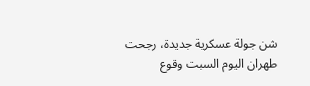شن جولة عسكرية جديدة، رجحت طهران اليوم السبت وقوع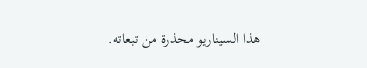هذا السيناريو محذرة من تبعاته.